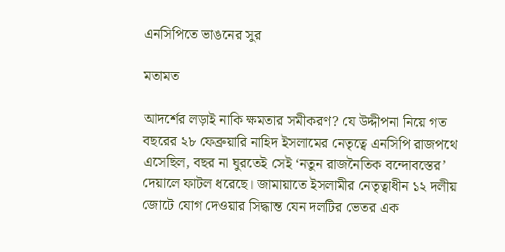এনসিপিতে ভাঙনের সুর

মতামত

আদর্শের লড়াই নাকি ক্ষমতার সমীকরণ? যে উদ্দীপনা নিয়ে গত বছরের ২৮ ফেব্রুয়ারি নাহিদ ইসলামের নেতৃত্বে এনসিপি রাজপথে এসেছিল, বছর না ঘুরতেই সেই ‘নতুন রাজনৈতিক বন্দোবস্তের’ দেয়ালে ফাটল ধরেছে। জামায়াতে ইসলামীর নেতৃত্বাধীন ১২ দলীয় জোটে যোগ দেওয়ার সিদ্ধান্ত যেন দলটির ভেতর এক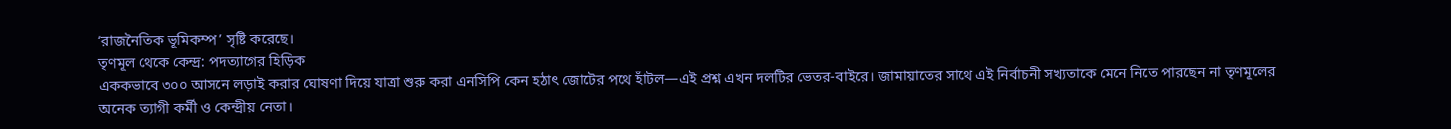‘রাজনৈতিক ভূমিকম্প’ সৃষ্টি করেছে।
তৃণমূল থেকে কেন্দ্র: পদত্যাগের হিড়িক
এককভাবে ৩০০ আসনে লড়াই করার ঘোষণা দিয়ে যাত্রা শুরু করা এনসিপি কেন হঠাৎ জোটের পথে হাঁটল—এই প্রশ্ন এখন দলটির ভেতর-বাইরে। জামায়াতের সাথে এই নির্বাচনী সখ্যতাকে মেনে নিতে পারছেন না তৃণমূলের অনেক ত্যাগী কর্মী ও কেন্দ্রীয় নেতা।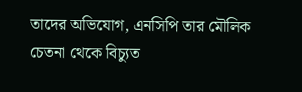তাদের অভিযোগ, এনসিপি তার মৌলিক চেতনা থেকে বিচ্যুত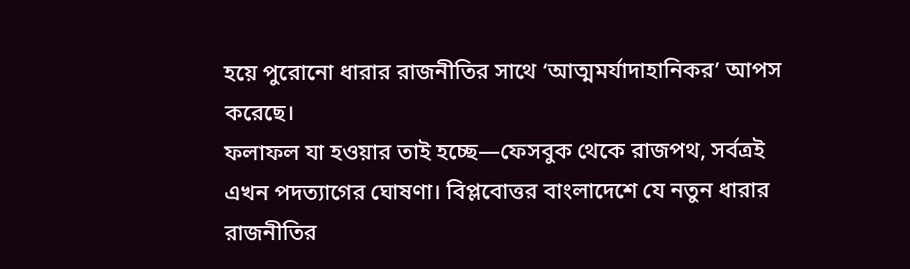হয়ে পুরোনো ধারার রাজনীতির সাথে ‘আত্মমর্যাদাহানিকর’ আপস করেছে।
ফলাফল যা হওয়ার তাই হচ্ছে—ফেসবুক থেকে রাজপথ, সর্বত্রই এখন পদত্যাগের ঘোষণা। বিপ্লবোত্তর বাংলাদেশে যে নতুন ধারার রাজনীতির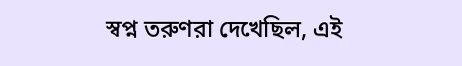স্বপ্ন তরুণরা দেখেছিল, এই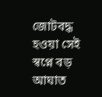জোটবদ্ধ হওয়া সেই স্বপ্নে বড় আঘাত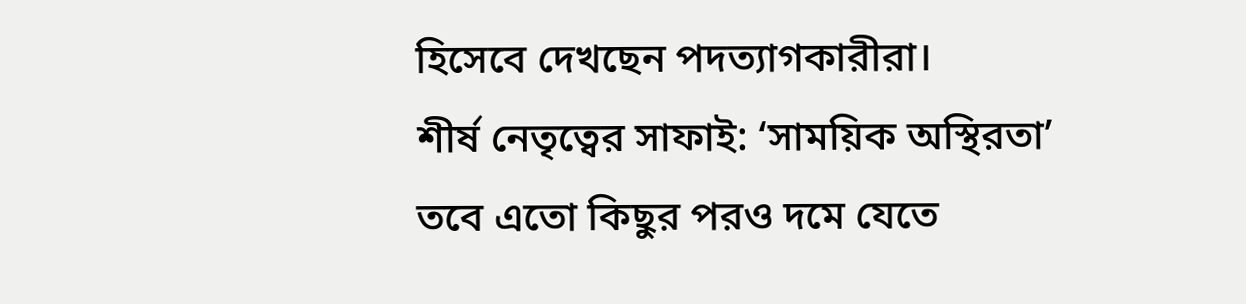হিসেবে দেখছেন পদত্যাগকারীরা।
শীর্ষ নেতৃত্বের সাফাই: ‘সাময়িক অস্থিরতা’
তবে এতো কিছুর পরও দমে যেতে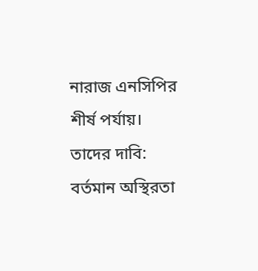নারাজ এনসিপির শীর্ষ পর্যায়। তাদের দাবি:
বর্তমান অস্থিরতা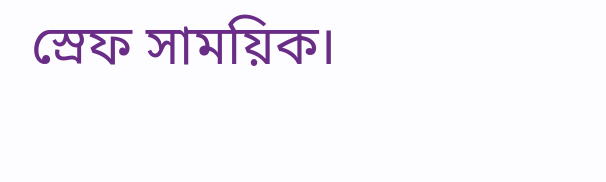স্রেফ সাময়িক।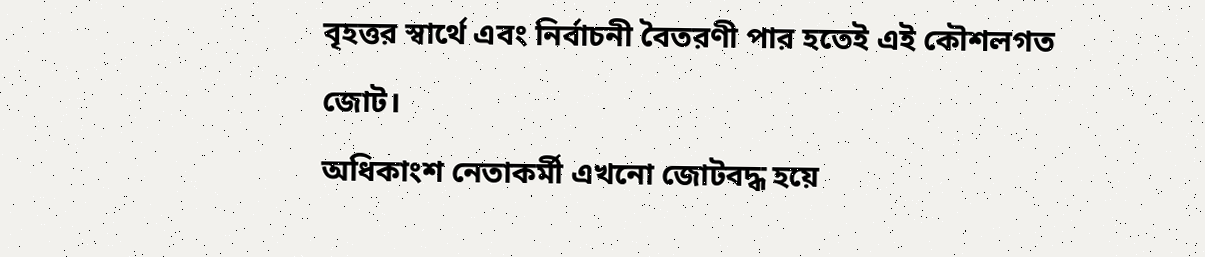বৃহত্তর স্বার্থে এবং নির্বাচনী বৈতরণী পার হতেই এই কৌশলগত জোট।
অধিকাংশ নেতাকর্মী এখনো জোটবদ্ধ হয়ে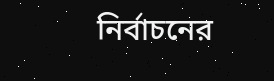নির্বাচনের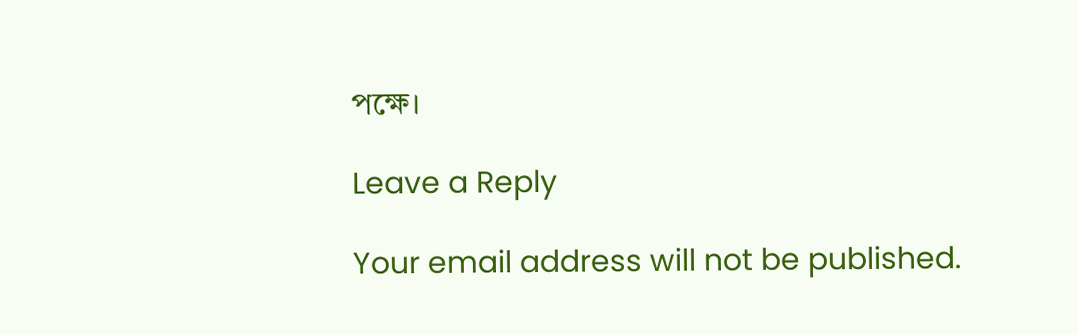পক্ষে।

Leave a Reply

Your email address will not be published.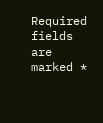Required fields are marked *